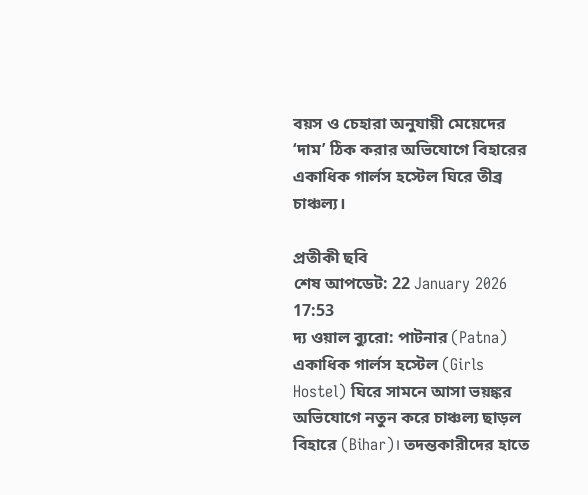বয়স ও চেহারা অনুযায়ী মেয়েদের ‘দাম’ ঠিক করার অভিযোগে বিহারের একাধিক গার্লস হস্টেল ঘিরে তীব্র চাঞ্চল্য।

প্রতীকী ছবি
শেষ আপডেট: 22 January 2026 17:53
দ্য ওয়াল ব্যুরো: পাটনার (Patna) একাধিক গার্লস হস্টেল (Girls Hostel) ঘিরে সামনে আসা ভয়ঙ্কর অভিযোগে নতুন করে চাঞ্চল্য ছাড়ল বিহারে (Bihar)। তদন্তকারীদের হাতে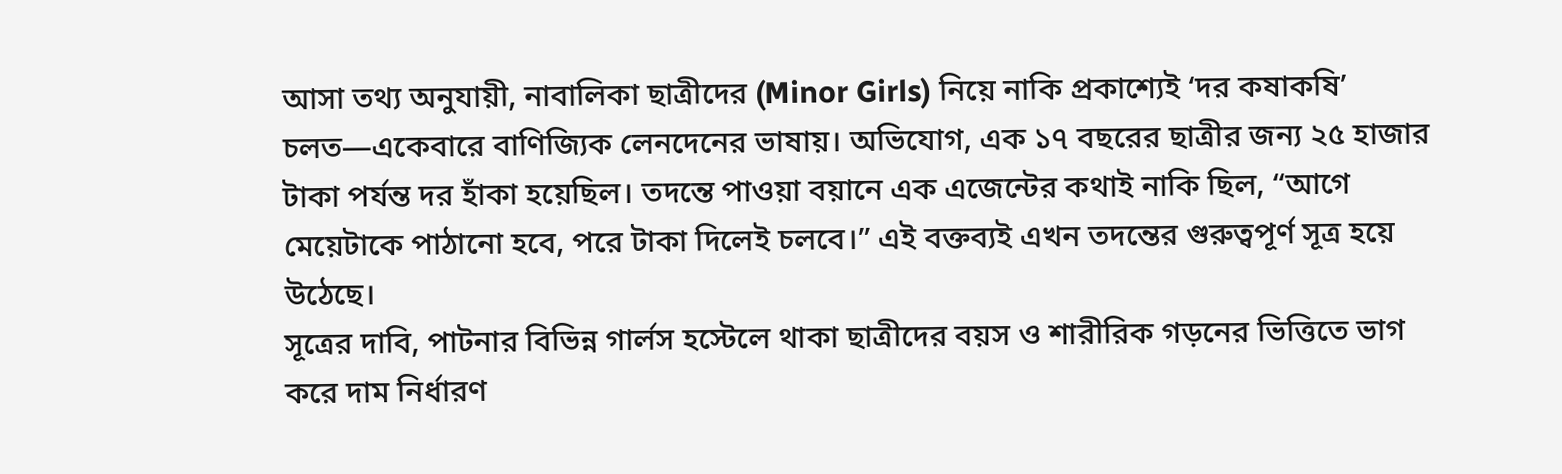আসা তথ্য অনুযায়ী, নাবালিকা ছাত্রীদের (Minor Girls) নিয়ে নাকি প্রকাশ্যেই ‘দর কষাকষি’ চলত—একেবারে বাণিজ্যিক লেনদেনের ভাষায়। অভিযোগ, এক ১৭ বছরের ছাত্রীর জন্য ২৫ হাজার টাকা পর্যন্ত দর হাঁকা হয়েছিল। তদন্তে পাওয়া বয়ানে এক এজেন্টের কথাই নাকি ছিল, “আগে মেয়েটাকে পাঠানো হবে, পরে টাকা দিলেই চলবে।” এই বক্তব্যই এখন তদন্তের গুরুত্বপূর্ণ সূত্র হয়ে উঠেছে।
সূত্রের দাবি, পাটনার বিভিন্ন গার্লস হস্টেলে থাকা ছাত্রীদের বয়স ও শারীরিক গড়নের ভিত্তিতে ভাগ করে দাম নির্ধারণ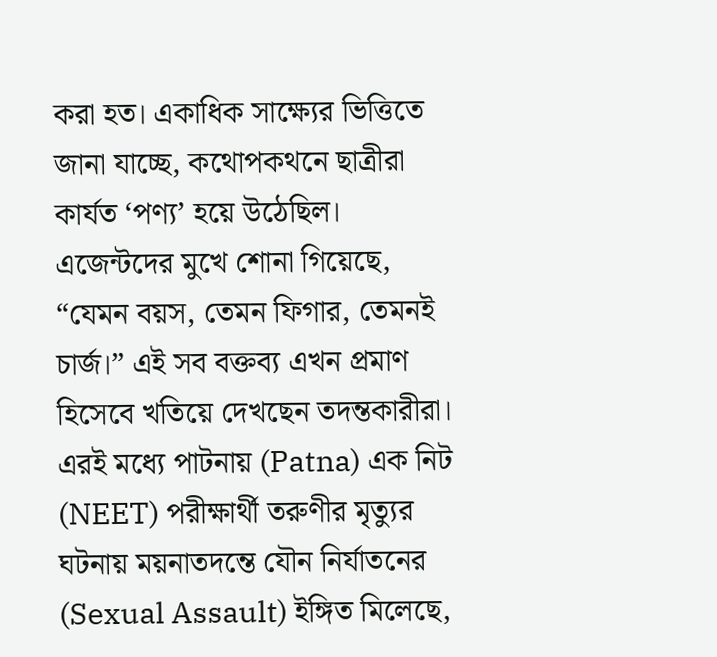করা হত। একাধিক সাক্ষ্যের ভিত্তিতে জানা যাচ্ছে, কথোপকথনে ছাত্রীরা কার্যত ‘পণ্য’ হয়ে উঠেছিল। এজেন্টদের মুখে শোনা গিয়েছে, “যেমন বয়স, তেমন ফিগার, তেমনই চার্জ।” এই সব বক্তব্য এখন প্রমাণ হিসেবে খতিয়ে দেখছেন তদন্তকারীরা। এরই মধ্যে পাটনায় (Patna) এক নিট (NEET) পরীক্ষার্থী তরুণীর মৃত্যুর ঘটনায় ময়নাতদন্তে যৌন নির্যাতনের (Sexual Assault) ইঙ্গিত মিলেছে,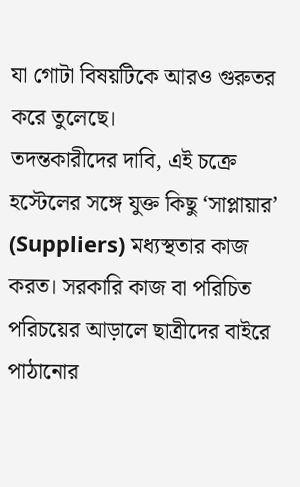যা গোটা বিষয়টিকে আরও গুরুতর করে তুলেছে।
তদন্তকারীদের দাবি, এই চক্রে হস্টেলের সঙ্গে যুক্ত কিছু ‘সাপ্লায়ার’ (Suppliers) মধ্যস্থতার কাজ করত। সরকারি কাজ বা পরিচিত পরিচয়ের আড়ালে ছাত্রীদের বাইরে পাঠানোর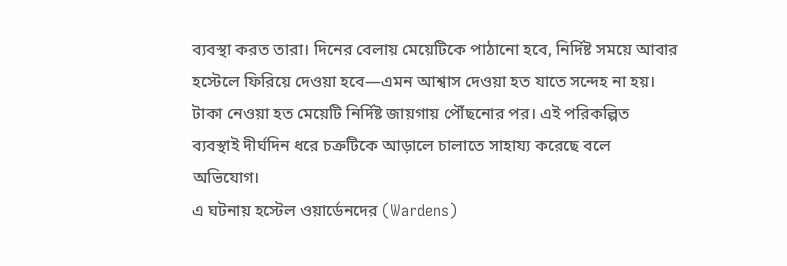ব্যবস্থা করত তারা। দিনের বেলায় মেয়েটিকে পাঠানো হবে, নির্দিষ্ট সময়ে আবার হস্টেলে ফিরিয়ে দেওয়া হবে—এমন আশ্বাস দেওয়া হত যাতে সন্দেহ না হয়। টাকা নেওয়া হত মেয়েটি নির্দিষ্ট জায়গায় পৌঁছনোর পর। এই পরিকল্পিত ব্যবস্থাই দীর্ঘদিন ধরে চক্রটিকে আড়ালে চালাতে সাহায্য করেছে বলে অভিযোগ।
এ ঘটনায় হস্টেল ওয়ার্ডেনদের (Wardens)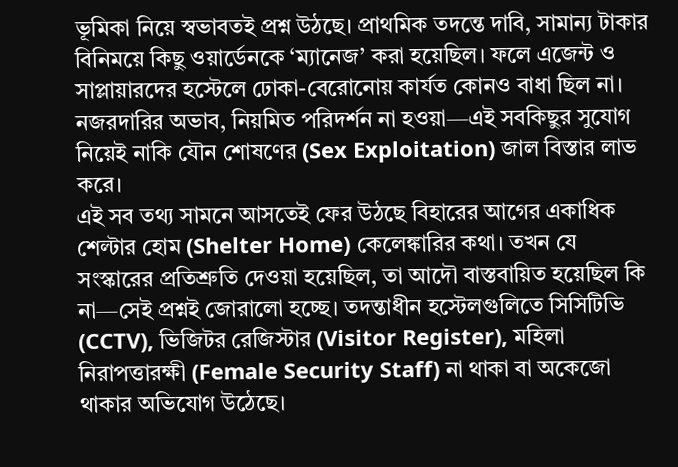ভূমিকা নিয়ে স্বভাবতই প্রশ্ন উঠছে। প্রাথমিক তদন্তে দাবি, সামান্য টাকার বিনিময়ে কিছু ওয়ার্ডেনকে ‘ম্যানেজ’ করা হয়েছিল। ফলে এজেন্ট ও সাপ্লায়ারদের হস্টেলে ঢোকা-বেরোনোয় কার্যত কোনও বাধা ছিল না। নজরদারির অভাব, নিয়মিত পরিদর্শন না হওয়া—এই সবকিছুর সুযোগ নিয়েই নাকি যৌন শোষণের (Sex Exploitation) জাল বিস্তার লাভ করে।
এই সব তথ্য সামনে আসতেই ফের উঠছে বিহারের আগের একাধিক শেল্টার হোম (Shelter Home) কেলেঙ্কারির কথা। তখন যে সংস্কারের প্রতিশ্রুতি দেওয়া হয়েছিল, তা আদৌ বাস্তবায়িত হয়েছিল কি না—সেই প্রশ্নই জোরালো হচ্ছে। তদন্তাধীন হস্টেলগুলিতে সিসিটিভি (CCTV), ভিজিটর রেজিস্টার (Visitor Register), মহিলা নিরাপত্তারক্ষী (Female Security Staff) না থাকা বা অকেজো থাকার অভিযোগ উঠেছে।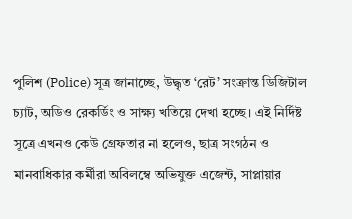পুলিশ (Police) সূত্র জানাচ্ছে, উদ্ধৃত ‘রেট’ সংক্রান্ত ডিজিটাল চ্যাট, অডিও রেকর্ডিং ও সাক্ষ্য খতিয়ে দেখা হচ্ছে। এই নির্দিষ্ট সূত্রে এখনও কেউ গ্রেফতার না হলেও, ছাত্র সংগঠন ও মানবাধিকার কর্মীরা অবিলম্বে অভিযুক্ত এজেন্ট, সাপ্লায়ার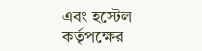এবং হস্টেল কর্তৃপক্ষের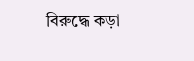বিরুদ্ধে কড়া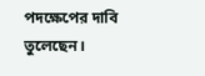পদক্ষেপের দাবি তুলেছেন।